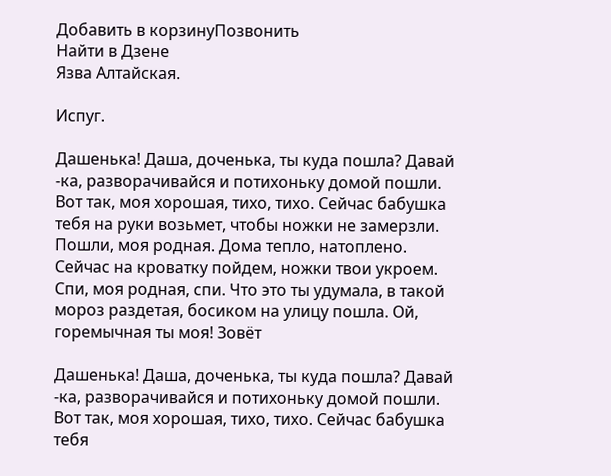Добавить в корзинуПозвонить
Найти в Дзене
Язва Алтайская.

Испуг.

Дашенька! Даша, доченька, ты куда пошла? Давай -ка, разворачивайся и потихоньку домой пошли. Вот так, моя хорошая, тихо, тихо. Сейчас бабушка тебя на руки возьмет, чтобы ножки не замерзли. Пошли, моя родная. Дома тепло, натоплено. Сейчас на кроватку пойдем, ножки твои укроем. Спи, моя родная, спи. Что это ты удумала, в такой мороз раздетая, босиком на улицу пошла. Ой, горемычная ты моя! Зовёт

Дашенька! Даша, доченька, ты куда пошла? Давай -ка, разворачивайся и потихоньку домой пошли. Вот так, моя хорошая, тихо, тихо. Сейчас бабушка тебя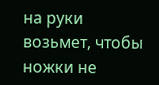на руки возьмет, чтобы ножки не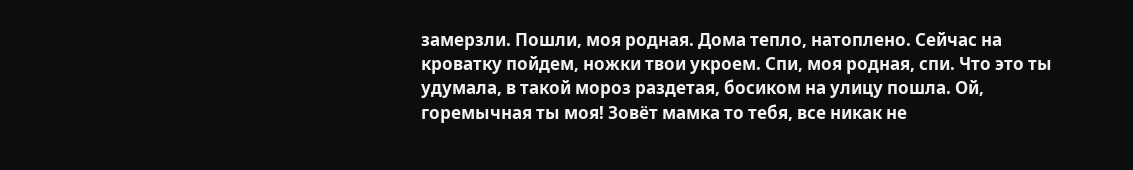замерзли. Пошли, моя родная. Дома тепло, натоплено. Сейчас на кроватку пойдем, ножки твои укроем. Спи, моя родная, спи. Что это ты удумала, в такой мороз раздетая, босиком на улицу пошла. Ой, горемычная ты моя! Зовёт мамка то тебя, все никак не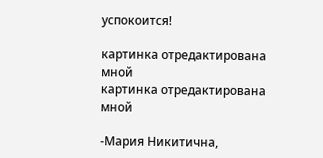успокоится!

картинка отредактирована мной
картинка отредактирована мной

-Мария Никитична,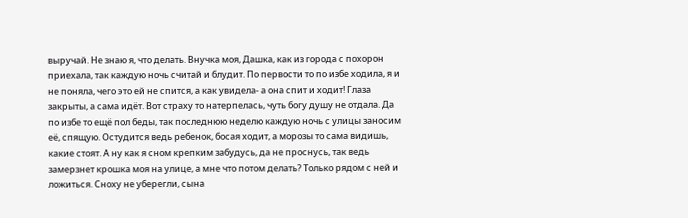выручай. Не знаю я, что делать. Внучка моя, Дашка, как из города с похорон приехала, так каждую ночь считай и блудит. По первости то по избе ходила, я и не поняла, чего это ей не спится, а как увидела- а она спит и ходит! Глаза закрыты, а сама идёт. Вот страху то натерпелась, чуть богу душу не отдала. Да по избе то ещё пол беды, так последнюю неделю каждую ночь с улицы заносим её, спящую. Остудится ведь ребенок, босая ходит, а морозы то сама видишь, какие стоят. А ну как я сном крепким забудусь, да не проснусь, так ведь замерзнет крошка моя на улице, а мне что потом делать? Только рядом с ней и ложиться. Сноху не уберегли, сына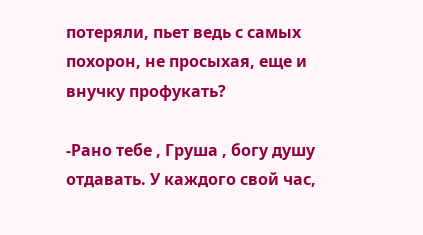потеряли, пьет ведь с самых похорон, не просыхая, еще и внучку профукать?

-Рано тебе , Груша , богу душу отдавать. У каждого свой час,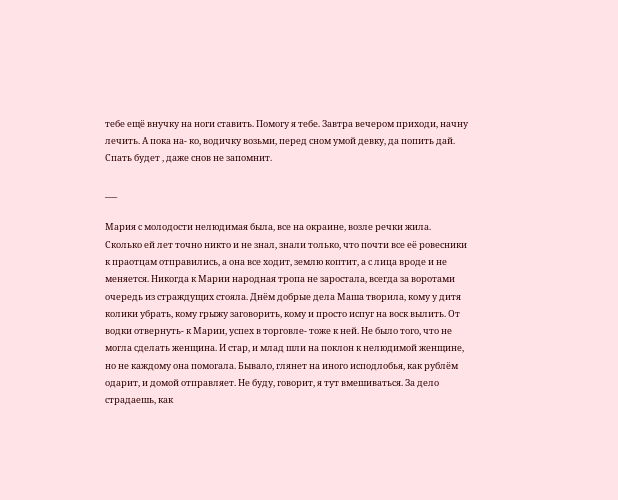тебе ещё внучку на ноги ставить. Помогу я тебе. Завтра вечером приходи, начну лечить. А пока на- ко, водичку возьми, перед сном умой девку, да попить дай. Спать будет , даже снов не запомнит.

___

Мария с молодости нелюдимая была, все на окраине, возле речки жила. Сколько ей лет точно никто и не знал, знали только, что почти все её ровесники к праотцам отправились, а она все ходит, землю коптит, а с лица вроде и не меняется. Никогда к Марии народная тропа не заростала, всегда за воротами очередь из страждущих стояла. Днём добрые дела Маша творила, кому у дитя колики убрать, кому грыжу заговорить, кому и просто испуг на воск вылить. От водки отвернуть- к Марии, успех в торговле- тоже к ней. Не было того, что не могла сделать женщина. И стар, и млад шли на поклон к нелюдимой женщине, но не каждому она помогала. Бывало, глянет на иного исподлобья, как рублём одарит, и домой отправляет. Не буду, говорит, я тут вмешиваться. За дело страдаешь, как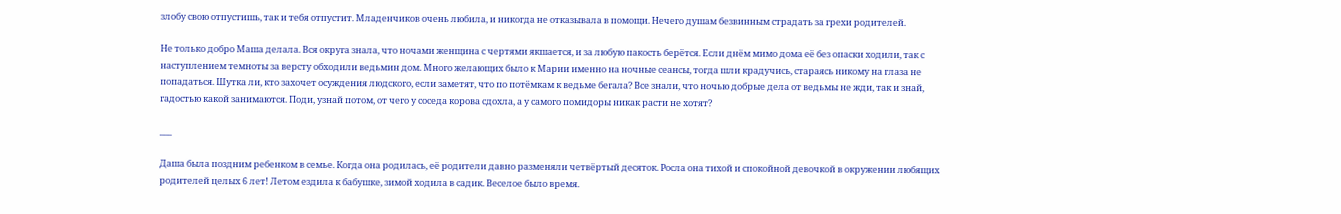злобу свою отпустишь, так и тебя отпустит. Младенчиков очень любила, и никогда не отказывала в помощи. Нечего душам безвинным страдать за грехи родителей.

Не только добро Маша делала. Вся округа знала, что ночами женщина с чертями якшается, и за любую пакость берётся. Если днём мимо дома её без опаски ходили, так с наступлением темноты за версту обходили ведьмин дом. Много желающих было к Марии именно на ночные сеансы, тогда шли крадучись, стараясь никому на глаза не попадаться. Шутка ли, кто захочет осуждения людского, если заметят, что по потёмкам к ведьме бегала? Все знали, что ночью добрые дела от ведьмы не жди, так и знай, гадостью какой занимаются. Поди, узнай потом, от чего у соседа корова сдохла, а у самого помидоры никак расти не хотят?

___

Даша была поздним ребенком в семье. Когда она родилась, её родители давно разменяли четвёртый десяток. Росла она тихой и спокойной девочкой в окружении любящих родителей целых 6 лет! Летом ездила к бабушке, зимой ходила в садик. Веселое было время.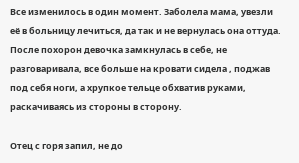Все изменилось в один момент. Заболела мама, увезли её в больницу лечиться, да так и не вернулась она оттуда. После похорон девочка замкнулась в себе, не разговаривала, все больше на кровати сидела , поджав под себя ноги, а хрупкое тельце обхватив руками, раскачиваясь из стороны в сторону.

Отец с горя запил, не до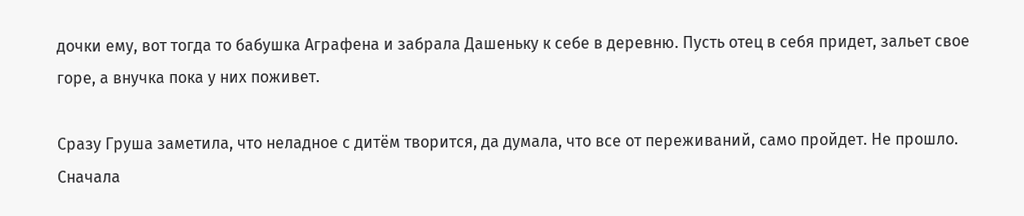дочки ему, вот тогда то бабушка Аграфена и забрала Дашеньку к себе в деревню. Пусть отец в себя придет, зальет свое горе, а внучка пока у них поживет.

Сразу Груша заметила, что неладное с дитём творится, да думала, что все от переживаний, само пройдет. Не прошло. Сначала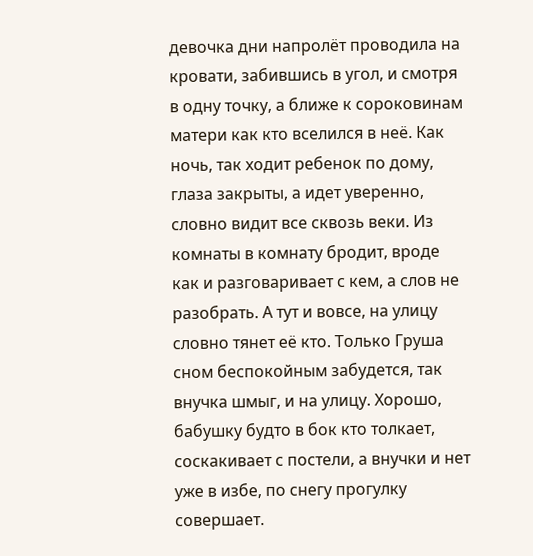девочка дни напролёт проводила на кровати, забившись в угол, и смотря в одну точку, а ближе к сороковинам матери как кто вселился в неё. Как ночь, так ходит ребенок по дому, глаза закрыты, а идет уверенно, словно видит все сквозь веки. Из комнаты в комнату бродит, вроде как и разговаривает с кем, а слов не разобрать. А тут и вовсе, на улицу словно тянет её кто. Только Груша сном беспокойным забудется, так внучка шмыг, и на улицу. Хорошо, бабушку будто в бок кто толкает, соскакивает с постели, а внучки и нет уже в избе, по снегу прогулку совершает.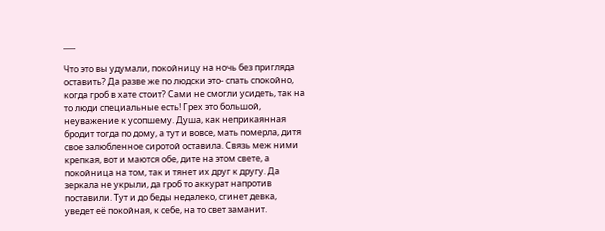___

Что это вы удумали, покойницу на ночь без пригляда оставить? Да разве же по людски это- спать спокойно, когда гроб в хате стоит? Сами не смогли усидеть, так на то люди специальные есть! Грех это большой, неуважение к усопшему. Душа, как неприкаянная бродит тогда по дому, а тут и вовсе, мать померла, дитя свое залюбленное сиротой оставила. Связь меж ними крепкая, вот и маются обе, дите на этом свете, а покойница на том, так и тянет их друг к другу. Да зеркала не укрыли, да гроб то аккурат напротив поставили. Тут и до беды недалеко, сгинет девка, уведет её покойная, к себе, на то свет заманит.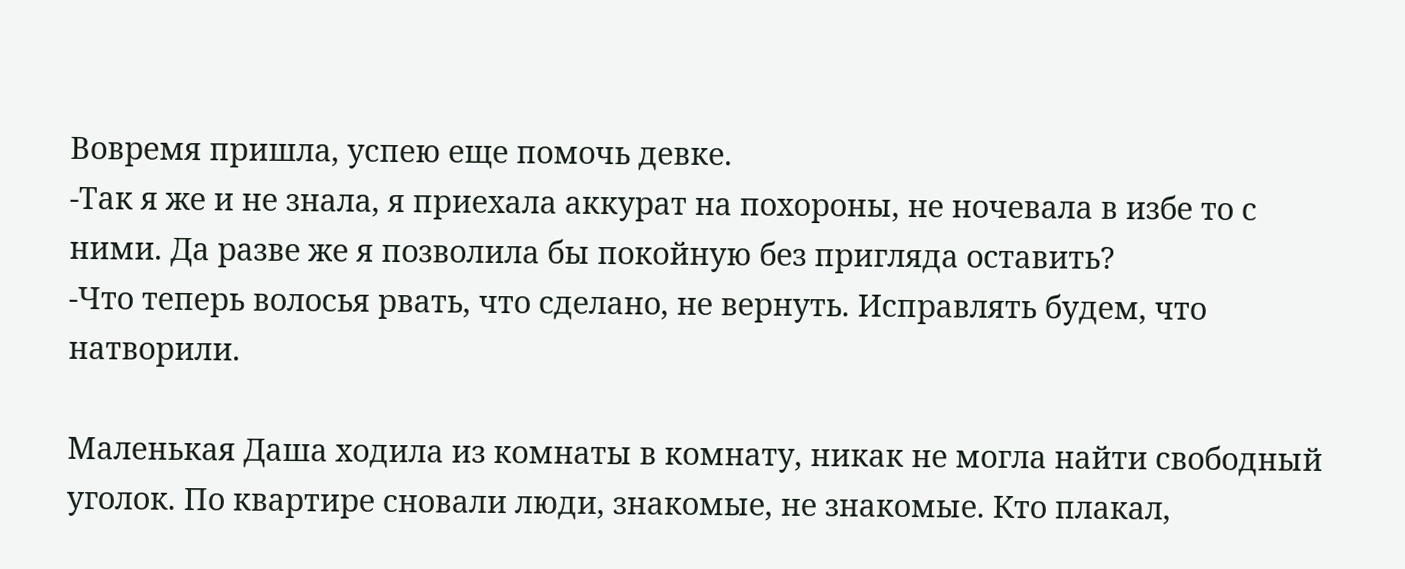Вовремя пришла, успею еще помочь девке.
-Так я же и не знала, я приехала аккурат на похороны, не ночевала в избе то с ними. Да разве же я позволила бы покойную без пригляда оставить?
-Что теперь волосья рвать, что сделано, не вернуть. Исправлять будем, что натворили.

Маленькая Даша ходила из комнаты в комнату, никак не могла найти свободный уголок. По квартире сновали люди, знакомые, не знакомые. Кто плакал,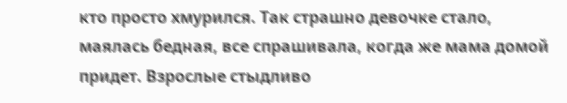кто просто хмурился. Так страшно девочке стало, маялась бедная, все спрашивала, когда же мама домой придет. Взрослые стыдливо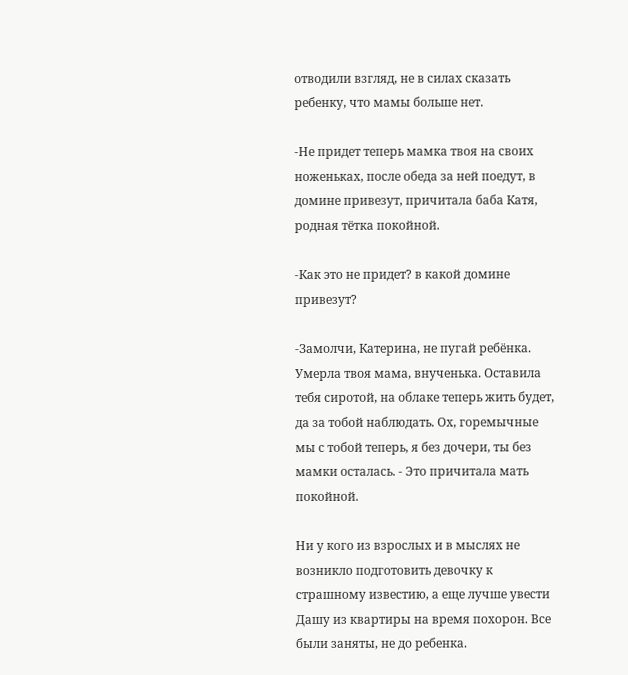отводили взгляд, не в силах сказать ребенку, что мамы больше нет.

-Не придет теперь мамка твоя на своих ноженьках, после обеда за ней поедут, в домине привезут, причитала баба Катя, родная тётка покойной.

-Как это не придет? в какой домине привезут?

-Замолчи, Катерина, не пугай ребёнка. Умерла твоя мама, внученька. Оставила тебя сиротой, на облаке теперь жить будет, да за тобой наблюдать. Ох, горемычные мы с тобой теперь, я без дочери, ты без мамки осталась. - Это причитала мать покойной.

Ни у кого из взрослых и в мыслях не возникло подготовить девочку к страшному известию, а еще лучше увести Дашу из квартиры на время похорон. Все были заняты, не до ребенка.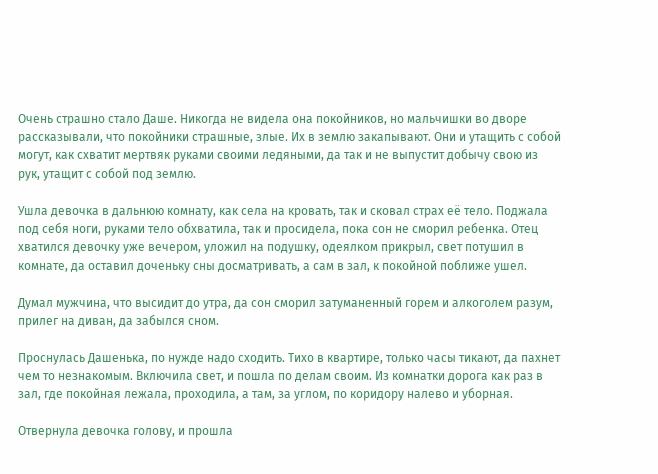Очень страшно стало Даше. Никогда не видела она покойников, но мальчишки во дворе рассказывали, что покойники страшные, злые. Их в землю закапывают. Они и утащить с собой могут, как схватит мертвяк руками своими ледяными, да так и не выпустит добычу свою из рук, утащит с собой под землю.

Ушла девочка в дальнюю комнату, как села на кровать, так и сковал страх её тело. Поджала под себя ноги, руками тело обхватила, так и просидела, пока сон не сморил ребенка. Отец хватился девочку уже вечером, уложил на подушку, одеялком прикрыл, свет потушил в комнате, да оставил доченьку сны досматривать, а сам в зал, к покойной поближе ушел.

Думал мужчина, что высидит до утра, да сон сморил затуманенный горем и алкоголем разум, прилег на диван, да забылся сном.

Проснулась Дашенька, по нужде надо сходить. Тихо в квартире, только часы тикают, да пахнет чем то незнакомым. Включила свет, и пошла по делам своим. Из комнатки дорога как раз в зал, где покойная лежала, проходила, а там, за углом, по коридору налево и уборная.

Отвернула девочка голову, и прошла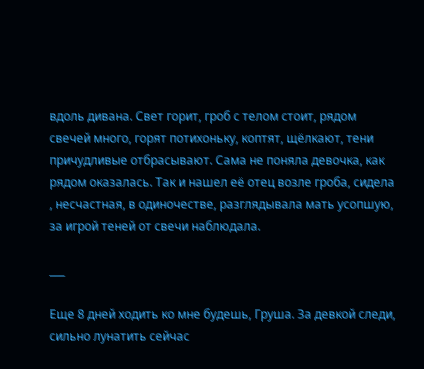вдоль дивана. Свет горит, гроб с телом стоит, рядом свечей много, горят потихоньку, коптят, щёлкают, тени причудливые отбрасывают. Сама не поняла девочка, как рядом оказалась. Так и нашел её отец возле гроба, сидела , несчастная, в одиночестве, разглядывала мать усопшую, за игрой теней от свечи наблюдала.

___

Еще 8 дней ходить ко мне будешь, Груша. За девкой следи, сильно лунатить сейчас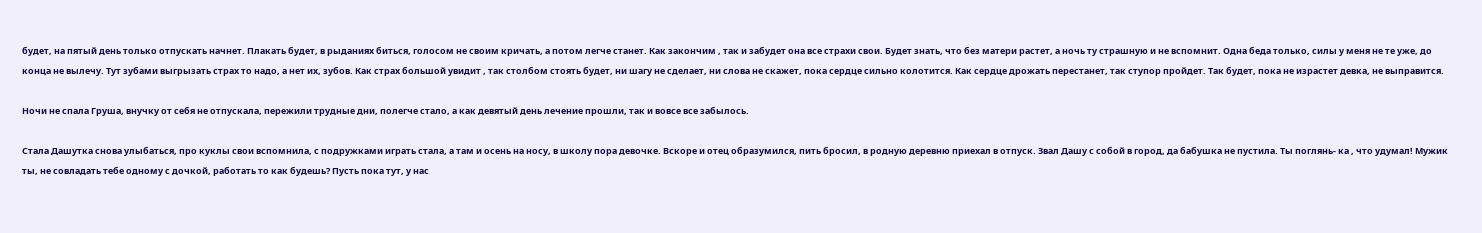будет, на пятый день только отпускать начнет. Плакать будет, в рыданиях биться, голосом не своим кричать, а потом легче станет. Как закончим , так и забудет она все страхи свои. Будет знать, что без матери растет, а ночь ту страшную и не вспомнит. Одна беда только, силы у меня не те уже, до конца не вылечу. Тут зубами выгрызать страх то надо, а нет их, зубов. Как страх большой увидит , так столбом стоять будет, ни шагу не сделает, ни слова не скажет, пока сердце сильно колотится. Как сердце дрожать перестанет, так ступор пройдет. Так будет, пока не израстет девка, не выправится.

Ночи не спала Груша, внучку от себя не отпускала, пережили трудные дни, полегче стало, а как девятый день лечение прошли, так и вовсе все забылось.

Стала Дашутка снова улыбаться, про куклы свои вспомнила, с подружками играть стала, а там и осень на носу, в школу пора девочке. Вскоре и отец образумился, пить бросил, в родную деревню приехал в отпуск. Звал Дашу с собой в город, да бабушка не пустила. Ты поглянь- ка , что удумал! Мужик ты, не совладать тебе одному с дочкой, работать то как будешь? Пусть пока тут, у нас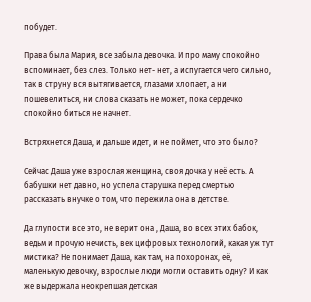побудет.

Права была Мария, все забыла девочка. И про маму спокойно вспоминает, без слез. Только нет- нет, а испугается чего сильно, так в струну вся вытягивается, глазами хлопает, а ни пошевелиться, ни слова сказать не может, пока сердечко спокойно биться не начнет.

Встряхнется Даша, и дальше идет, и не поймет, что это было?

Сейчас Даша уже взрослая женщина, своя дочка у неё есть. А бабушки нет давно, но успела старушка перед смертью рассказать внучке о том, что пережила она в детстве.

Да глупости все это, не верит она , Даша, во всех этих бабок, ведьм и прочую нечисть, век цифровых технологий, какая уж тут мистика? Не понимает Даша, как там, на похоронах, её, маленькую девочку, взрослые люди могли оставить одну? И как же выдержала неокрепшая детская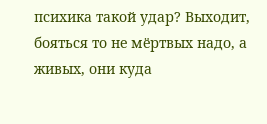психика такой удар? Выходит, бояться то не мёртвых надо, а живых, они куда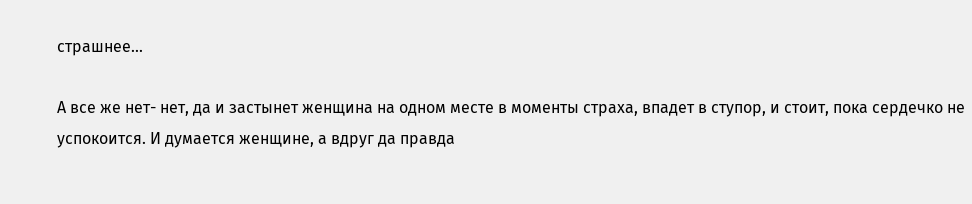страшнее...

А все же нет- нет, да и застынет женщина на одном месте в моменты страха, впадет в ступор, и стоит, пока сердечко не успокоится. И думается женщине, а вдруг да правда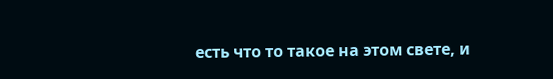есть что то такое на этом свете, и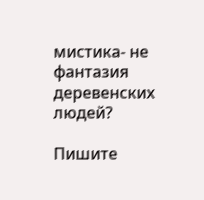мистика- не фантазия деревенских людей?

Пишите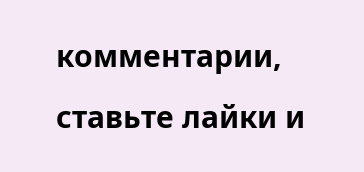комментарии, ставьте лайки и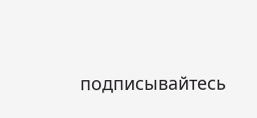подписывайтесь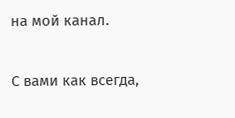на мой канал.

С вами как всегда,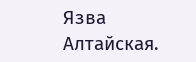Язва Алтайская.